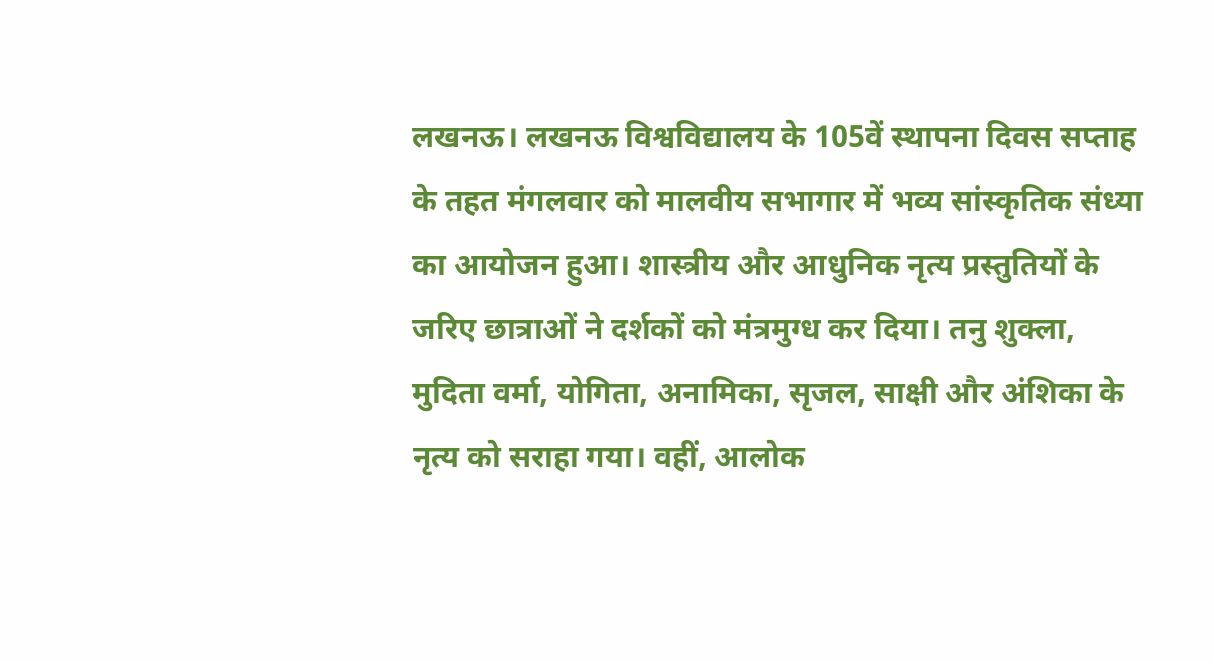लखनऊ। लखनऊ विश्वविद्यालय के 105वें स्थापना दिवस सप्ताह के तहत मंगलवार को मालवीय सभागार में भव्य सांस्कृतिक संध्या का आयोजन हुआ। शास्त्रीय और आधुनिक नृत्य प्रस्तुतियों के जरिए छात्राओं ने दर्शकों को मंत्रमुग्ध कर दिया। तनु शुक्ला, मुदिता वर्मा, योगिता, अनामिका, सृजल, साक्षी और अंशिका के नृत्य को सराहा गया। वहीं, आलोक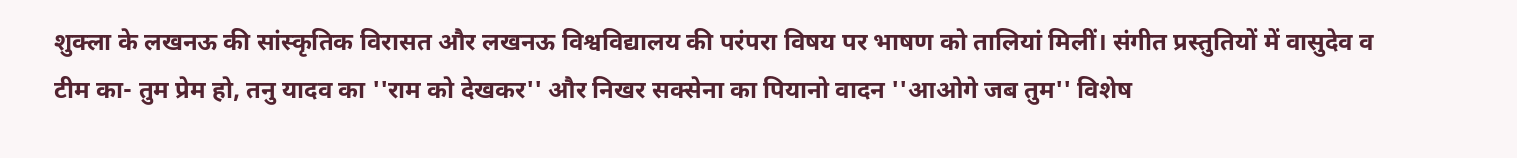शुक्ला के लखनऊ की सांस्कृतिक विरासत और लखनऊ विश्वविद्यालय की परंपरा विषय पर भाषण को तालियां मिलीं। संगीत प्रस्तुतियों में वासुदेव व टीम का- तुम प्रेम हो, तनु यादव का ''राम को देखकर'' और निखर सक्सेना का पियानो वादन ''आओगे जब तुम'' विशेष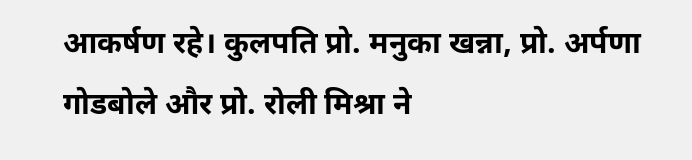आकर्षण रहे। कुलपति प्रो. मनुका खन्ना, प्रो. अर्पणा गोडबोले और प्रो. रोली मिश्रा ने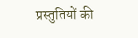प्रस्तुतियों की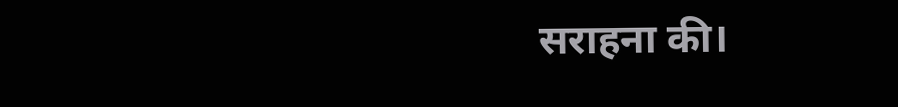सराहना की।